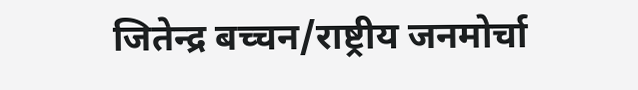जितेन्द्र बच्चन/राष्ट्रीय जनमोर्चा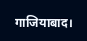गाजियाबाद।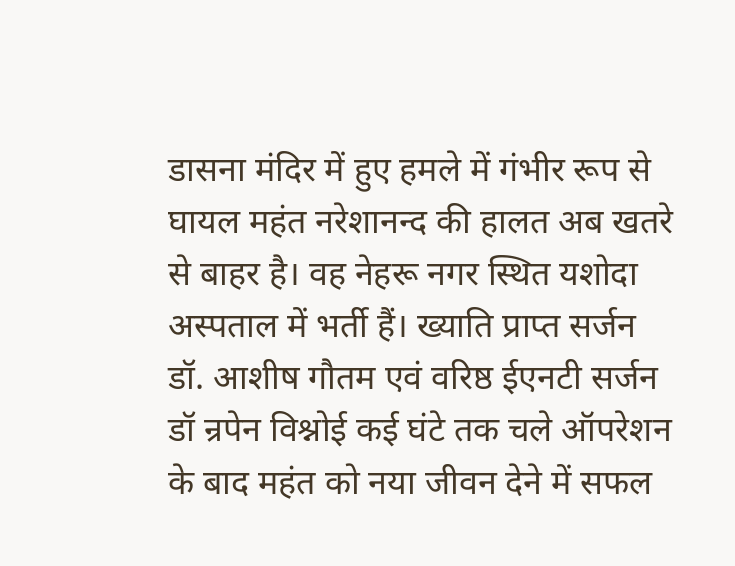डासना मंदिर में हुए हमले में गंभीर रूप से घायल महंत नरेशानन्द की हालत अब खतरे से बाहर है। वह नेहरू नगर स्थित यशोदा अस्पताल में भर्ती हैं। ख्याति प्राप्त सर्जन डॉ. आशीष गौतम एवं वरिष्ठ ईएनटी सर्जन डॉ न्रपेन विश्नोई कई घंटे तक चले ऑपरेशन के बाद महंत को नया जीवन देने में सफल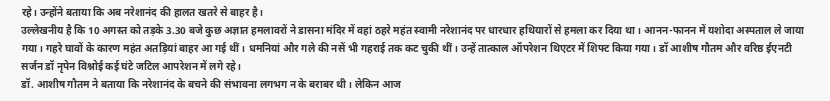रहे। उन्होंने बताया कि अब नरेशानंद की हालत खतरे से बाहर है।
उल्लेखनीय है कि 10 अगस्त को तड़के 3.30 बजे कुछ अज्ञात हमलावरों ने डासना मंदिर में वहां ठहरे महंत स्वामी नरेशानंद पर धारधार हथियारों से हमला कर दिया था। आनन-फानन में यशोदा अस्पताल ले जाया गया। गहरे घावों के कारण महंत अतड़ियां बाहर आ गई थीं। धमनियां और गले की नसें भी गहराई तक कट चुकी थीं। उन्हें तात्काल ऑपरेशन थिएटर में शिफ्ट किया गया। डॉ आशीष गौतम और वरिष्ठ ईएनटी सर्जन डॉ नृपेन विश्नोई कई घंटे जटिल आपरेशन में लगे रहे।
डॉ. आशीष गौतम ने बताया कि नरेशानंद के बचने की संभावना लगभग न के बराबर थी। लेकिन आज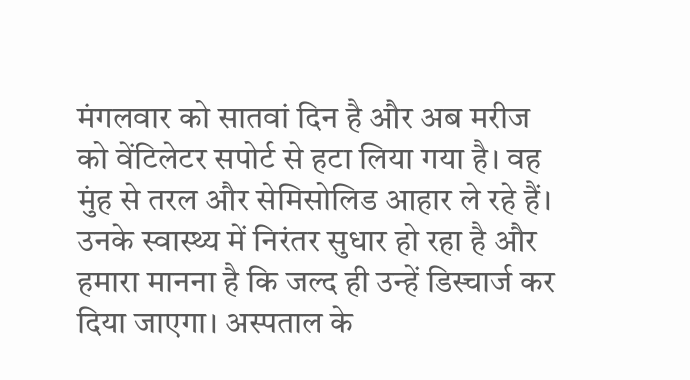मंगलवार को सातवां दिन है और अब मरीज को वेंटिलेटर सपोर्ट से हटा लिया गया है। वह मुंह से तरल और सेमिसोलिड आहार ले रहे हैं। उनके स्वास्थ्य में निरंतर सुधार हो रहा है और हमारा मानना है कि जल्द ही उन्हें डिस्चार्ज कर दिया जाएगा। अस्पताल के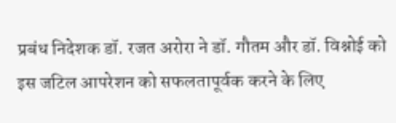प्रबंध निदेशक डॉ. रजत अरोरा ने डॉ. गौतम और डॉ. विश्नोई को इस जटिल आपरेशन को सफलतापूर्वक करने के लिए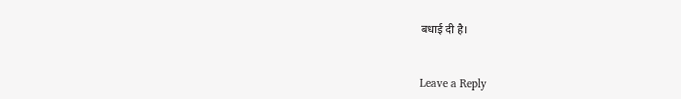बधाई दी है।


Leave a Reply